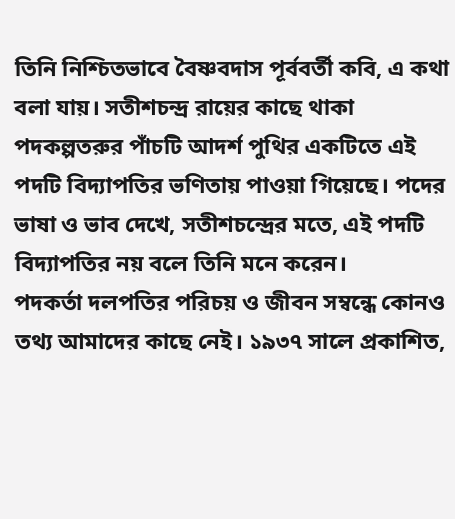তিনি নিশ্চিতভাবে বৈষ্ণবদাস পূর্ববর্তী কবি, এ কথা বলা যায়। সতীশচন্দ্র রায়ের কাছে থাকা পদকল্পতরুর পাঁচটি আদর্শ পুথির একটিতে এই পদটি বিদ্যাপতির ভণিতায় পাওয়া গিয়েছে। পদের ভাষা ও ভাব দেখে, সতীশচন্দ্রের মতে, এই পদটি বিদ্যাপতির নয় বলে তিনি মনে করেন।
পদকর্তা দলপতির পরিচয় ও জীবন সম্বন্ধে কোনও তথ্য আমাদের কাছে নেই। ১৯৩৭ সালে প্রকাশিত,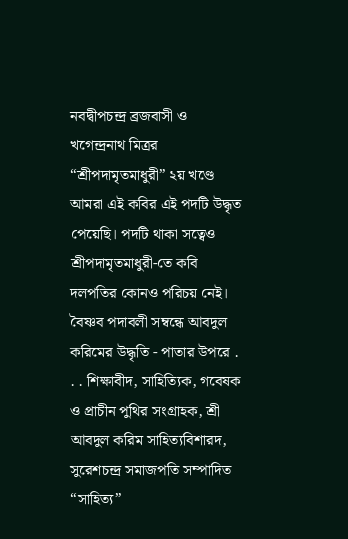নবদ্বীপচন্দ্র ব্রজবাসী ও খগেন্দ্রনাথ মিত্রর “শ্রীপদামৃতমাধুরী” ২য় খণ্ডে আমরা এই কবির এই পদটি উদ্ধৃত পেয়েছি। পদটি থাকা সত্বেও শ্রীপদামৃতমাধুরী-তে কবি দলপতির কোনও পরিচয় নেই।
বৈষ্ণব পদাবলী সম্বন্ধে আবদুল করিমের উদ্ধৃতি - পাতার উপরে . . . শিক্ষাবীদ, সাহিত্যিক, গবেষক ও প্রাচীন পুথির সংগ্রাহক, শ্রী আবদুল করিম সাহিত্যবিশারদ, সুরেশচন্দ্র সমাজপতি সম্পাদিত “সাহিত্য”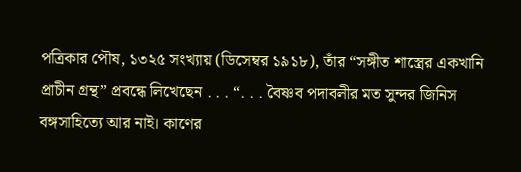পত্রিকার পৌষ, ১৩২৫ সংখ্যায় (ডিসেম্বর ১৯১৮), তাঁর “সঙ্গীত শাস্ত্রের একখানি প্রাচীন গ্রন্থ” প্রবন্ধে লিখেছেন . . . “. . . বৈষ্ণব পদাবলীর মত সুন্দর জিনিস বঙ্গসাহিত্যে আর নাই। কাণের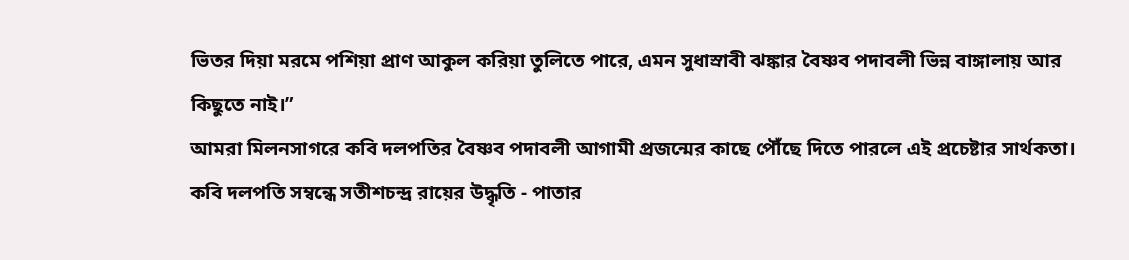ভিতর দিয়া মরমে পশিয়া প্রাণ আকুল করিয়া তুলিতে পারে, এমন সুধাস্রাবী ঝঙ্কার বৈষ্ণব পদাবলী ভিন্ন বাঙ্গালায় আর কিছুতে নাই।”
আমরা মিলনসাগরে কবি দলপতির বৈষ্ণব পদাবলী আগামী প্রজন্মের কাছে পৌঁছে দিতে পারলে এই প্রচেষ্টার সার্থকতা।
কবি দলপতি সম্বন্ধে সতীশচন্দ্র রায়ের উদ্ধৃতি - পাতার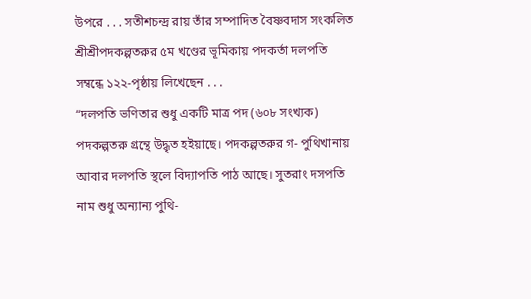উপরে . . . সতীশচন্দ্র রায় তাঁর সম্পাদিত বৈষ্ণবদাস সংকলিত শ্রীশ্রীপদকল্পতরুর ৫ম খণ্ডের ভূমিকায় পদকর্তা দলপতি সম্বন্ধে ১২২-পৃষ্ঠায় লিখেছেন . . .
“দলপতি ভণিতার শুধু একটি মাত্র পদ (৬০৮ সংখ্যক) পদকল্পতরু গ্রন্থে উদ্ধৃত হইয়াছে। পদকল্পতরুর গ- পুথিখানায় আবার দলপতি স্থলে বিদ্যাপতি পাঠ আছে। সুতরাং দসপতি নাম শুধু অন্যান্য পুথি-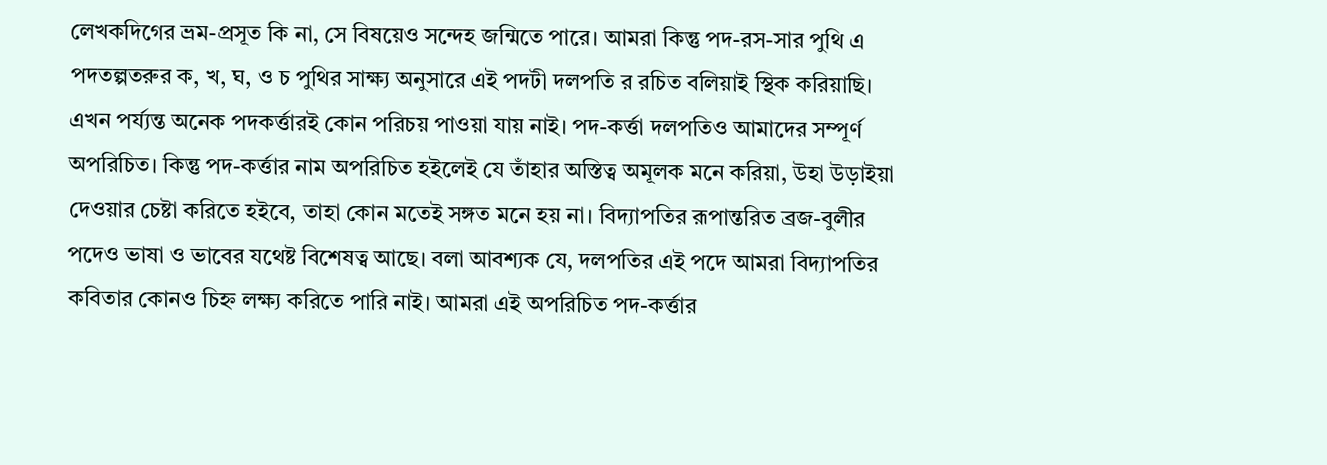লেখকদিগের ভ্রম-প্রসূত কি না, সে বিষয়েও সন্দেহ জন্মিতে পারে। আমরা কিন্তু পদ-রস-সার পুথি এ পদতল্পতরুর ক, খ, ঘ, ও চ পুথির সাক্ষ্য অনুসারে এই পদটী দলপতি র রচিত বলিয়াই স্থিক করিয়াছি। এখন পর্য্যন্ত অনেক পদকর্ত্তারই কোন পরিচয় পাওয়া যায় নাই। পদ-কর্ত্তা দলপতিও আমাদের সম্পূর্ণ অপরিচিত। কিন্তু পদ-কর্ত্তার নাম অপরিচিত হইলেই যে তাঁহার অস্তিত্ব অমূলক মনে করিয়া, উহা উড়াইয়া দেওয়ার চেষ্টা করিতে হইবে, তাহা কোন মতেই সঙ্গত মনে হয় না। বিদ্যাপতির রূপান্তরিত ব্রজ-বুলীর পদেও ভাষা ও ভাবের যথেষ্ট বিশেষত্ব আছে। বলা আবশ্যক যে, দলপতির এই পদে আমরা বিদ্যাপতির কবিতার কোনও চিহ্ন লক্ষ্য করিতে পারি নাই। আমরা এই অপরিচিত পদ-কর্ত্তার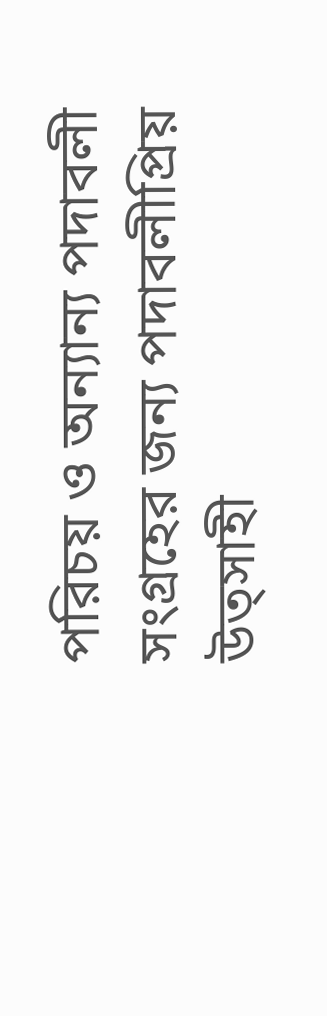পরিচয় ও অন্যান্য পদাবলী সংগ্রহের জন্য পদাবলীপ্রিয় উত্সাহী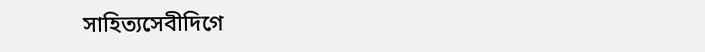সাহিত্যসেবীদিগে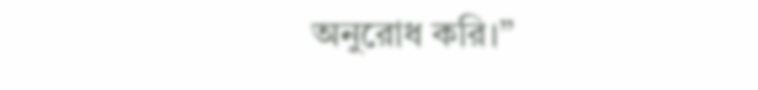অনুরোধ করি।”